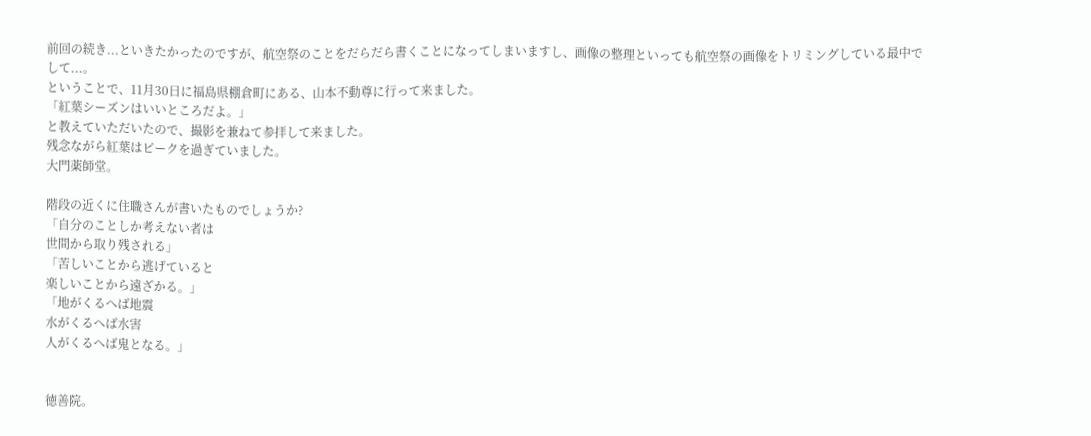前回の続き...といきたかったのですが、航空祭のことをだらだら書くことになってしまいますし、画像の整理といっても航空祭の画像をトリミングしている最中でして...。
ということで、11月30日に福島県棚倉町にある、山本不動尊に行って来ました。
「紅葉シーズンはいいところだよ。」
と教えていただいたので、撮影を兼ねて参拝して来ました。
残念ながら紅葉はピークを過ぎていました。
大門薬師堂。

階段の近くに住職さんが書いたものでしょうか?
「自分のことしか考えない者は
世間から取り残される」
「苦しいことから逃げていると
楽しいことから遠ざかる。」
「地がくるへば地震
水がくるへば水害
人がくるへば鬼となる。」


徳善院。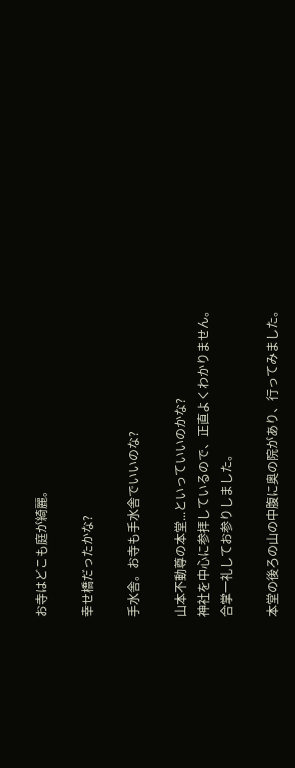お寺はどこも庭が綺麗。

幸せ橋だったかな?

手水舎。お寺も手水舎でいいのな?

山本不動尊の本堂...といっていいのかな?
神社を中心に参拝しているので、正直よくわかりません。
合掌一礼してお参りしました。

本堂の後ろの山の中腹に奥の院があり、行ってみました。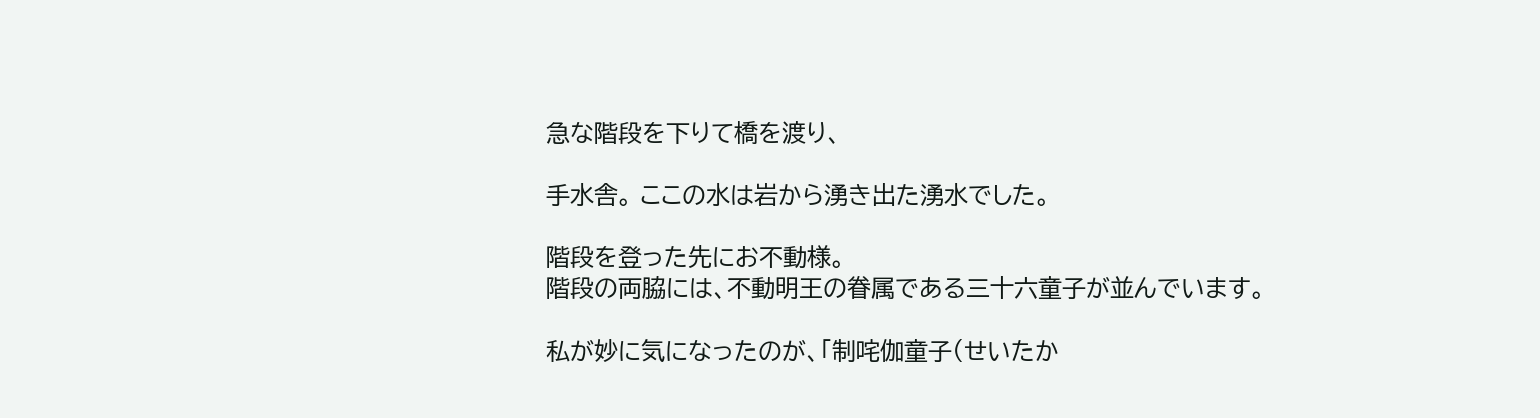急な階段を下りて橋を渡り、

手水舎。 ここの水は岩から湧き出た湧水でした。

階段を登った先にお不動様。
階段の両脇には、不動明王の眷属である三十六童子が並んでいます。

私が妙に気になったのが、「制咤伽童子(せいたか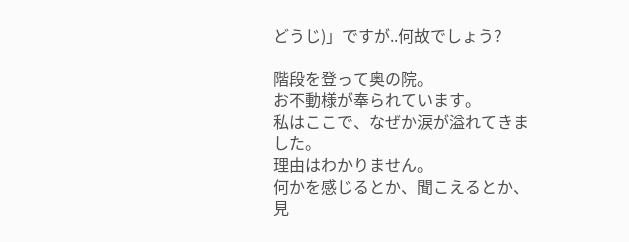どうじ)」ですが..何故でしょう?

階段を登って奥の院。
お不動様が奉られています。
私はここで、なぜか涙が溢れてきました。
理由はわかりません。
何かを感じるとか、聞こえるとか、見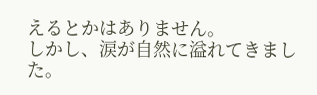えるとかはありません。
しかし、涙が自然に溢れてきました。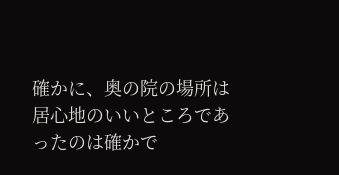確かに、奥の院の場所は居心地のいいところであったのは確かで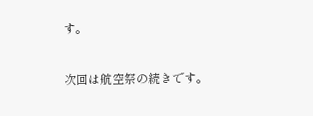す。

次回は航空祭の続きです。